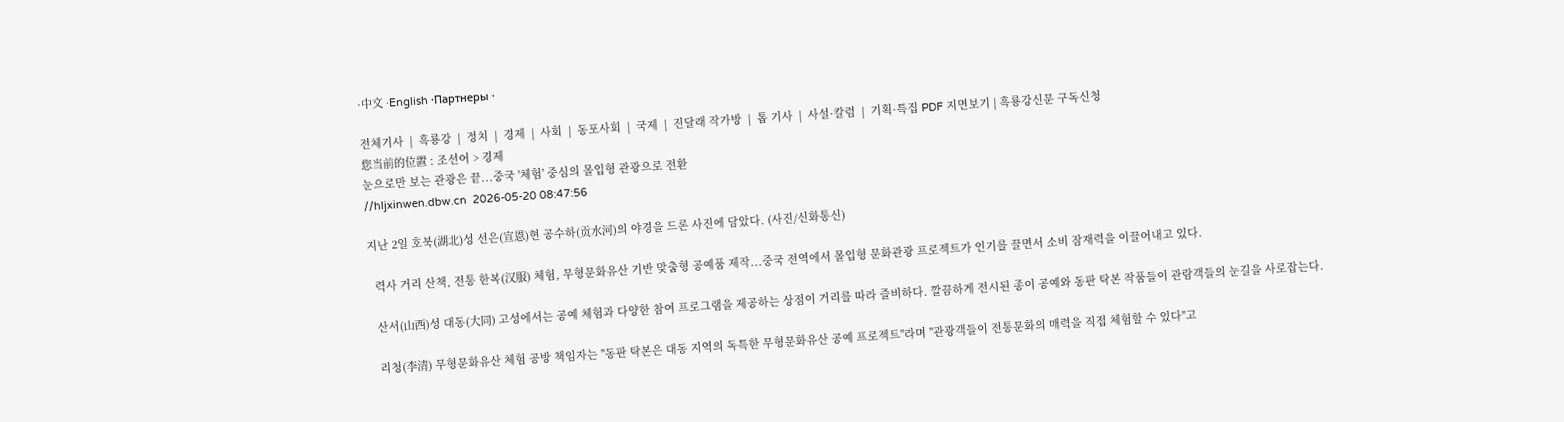·中文 ·English ·Партнеры ·

전체기사  |  흑룡강  |  정치  |  경제  |  사회  |  동포사회  |  국제  |  진달래 작가방  |  톱 기사  |  사설·칼럼  |  기획·특집 PDF 지면보기 | 흑룡강신문 구독신청
您当前的位置 : 조선어 > 경제
눈으로만 보는 관광은 끝...중국 '체험' 중심의 몰입형 관광으로 전환
//hljxinwen.dbw.cn  2026-05-20 08:47:56

지난 2일 호북(湖北)성 선은(宣恩)현 공수하(贡水河)의 야경을 드론 사진에 담았다. (사진/신화통신)

  력사 거리 산책, 전통 한복(汉服) 체험, 무형문화유산 기반 맞춤형 공예품 제작...중국 전역에서 몰입형 문화관광 프로젝트가 인기를 끌면서 소비 잠재력을 이끌어내고 있다.

  산서(山西)성 대동(大同) 고성에서는 공예 체험과 다양한 참여 프로그램을 제공하는 상점이 거리를 따라 즐비하다. 깔끔하게 전시된 종이 공예와 동판 탁본 작품들이 관람객들의 눈길을 사로잡는다.

  리청(李清) 무형문화유산 체험 공방 책임자는 "동판 탁본은 대동 지역의 독특한 무형문화유산 공예 프로젝트"라며 "관광객들이 전통문화의 매력을 직접 체험할 수 있다"고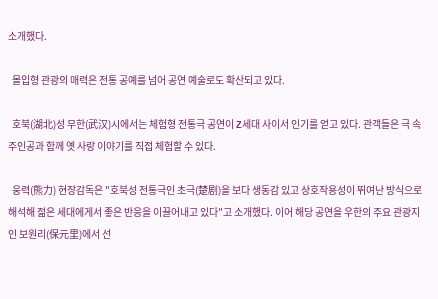소개했다.

  몰입형 관광의 매력은 전통 공예를 넘어 공연 예술로도 확산되고 있다.

  호북(湖北)성 무한(武汉)시에서는 체험형 전통극 공연이 Z세대 사이서 인기를 얻고 있다. 관객들은 극 속 주인공과 함께 옛 사랑 이야기를 직접 체험할 수 있다.

  웅력(熊力) 현장감독은 "호북성 전통극인 초극(楚剧)을 보다 생동감 있고 상호작용성이 뛰여난 방식으로 해석해 젊은 세대에게서 좋은 반응을 이끌어내고 있다"고 소개했다. 이어 해당 공연을 우한의 주요 관광지인 보원리(保元里)에서 선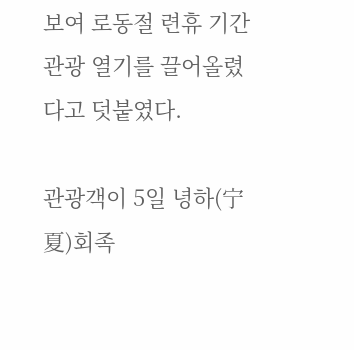보여 로동절 련휴 기간 관광 열기를 끌어올렸다고 덧붙였다.

관광객이 5일 녕하(宁夏)회족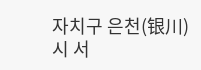자치구 은천(银川)시 서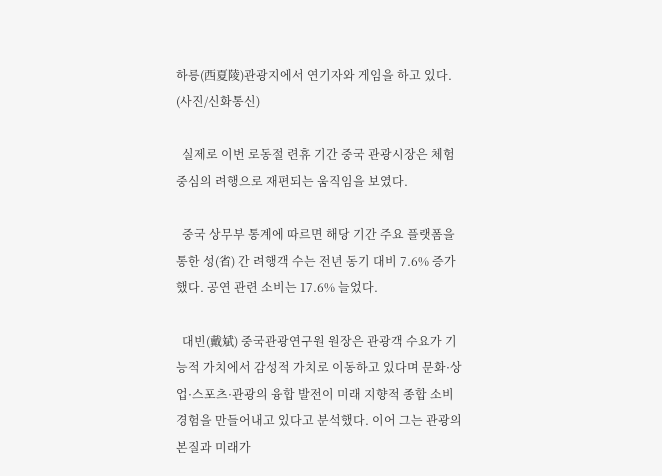하릉(西夏陵)관광지에서 연기자와 게임을 하고 있다. (사진/신화통신)

  실제로 이번 로동절 련휴 기간 중국 관광시장은 체험 중심의 려행으로 재편되는 움직임을 보였다.

  중국 상무부 통계에 따르면 해당 기간 주요 플랫폼을 통한 성(省) 간 려행객 수는 전년 동기 대비 7.6% 증가했다. 공연 관련 소비는 17.6% 늘었다.

  대빈(戴斌) 중국관광연구원 원장은 관광객 수요가 기능적 가치에서 감성적 가치로 이동하고 있다며 문화·상업·스포츠·관광의 융합 발전이 미래 지향적 종합 소비 경험을 만들어내고 있다고 분석했다. 이어 그는 관광의 본질과 미래가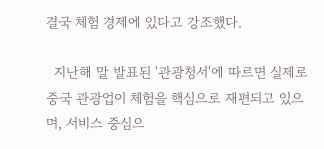결국 체험 경제에 있다고 강조했다.

  지난해 말 발표된 '관광청서'에 따르면 실제로 중국 관광업이 체험을 핵심으로 재편되고 있으며, 서비스 중심으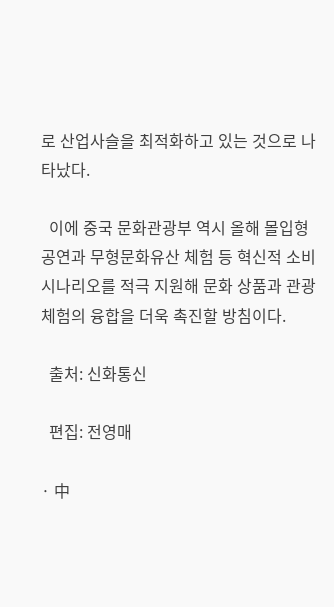로 산업사슬을 최적화하고 있는 것으로 나타났다.

  이에 중국 문화관광부 역시 올해 몰입형 공연과 무형문화유산 체험 등 혁신적 소비 시나리오를 적극 지원해 문화 상품과 관광 체험의 융합을 더욱 촉진할 방침이다.

  출처: 신화통신

  편집: 전영매

· 中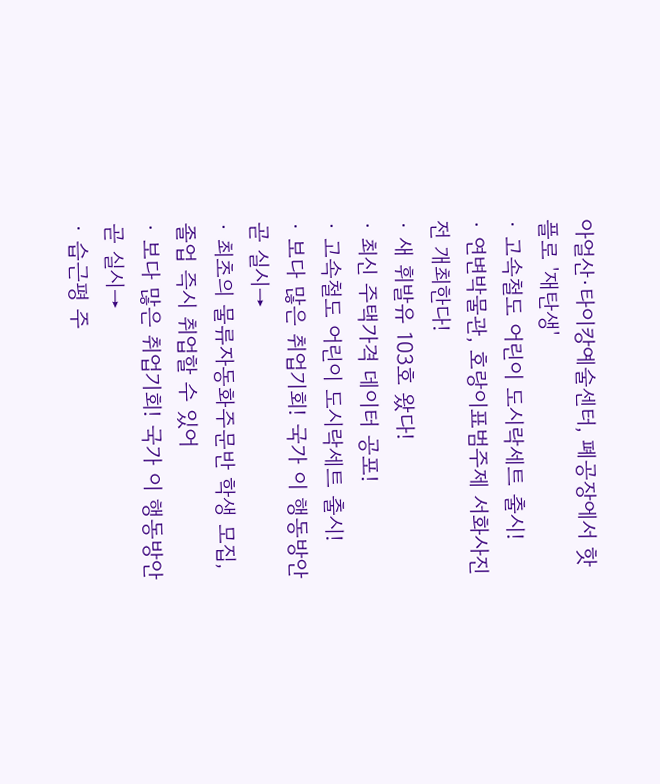아얼산·타이캉예술센터, 폐공장에서 핫플로 '재탄생'
· 고속철도 어린이 도시락세트 출시!
· 연변박물관, 호랑이표범주제 서화사진전 개최한다!
· 새 휘발유 103호 왔다!
· 최신 주택가격 데이터 공포!
· 고속철도 어린이 도시락세트 출시!
· 보다 많은 취업기회! 국가 이 행동방안 곧 실시→
· 최초의 물류자동화주문반 학생 모집, 졸업 즉시 취업할 수 있어
· 보다 많은 취업기회! 국가 이 행동방안 곧 실시→
· 습근평 주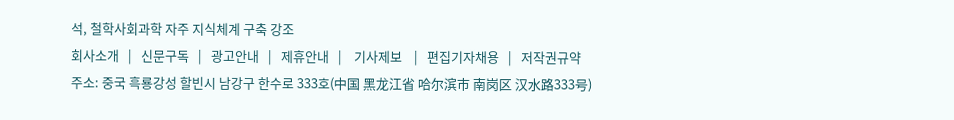석, 철학사회과학 자주 지식체계 구축 강조
회사소개   |   신문구독   |   광고안내   |   제휴안내   |    기사제보    |   편집기자채용   |   저작권규약
주소: 중국 흑룡강성 할빈시 남강구 한수로 333호(中国 黑龙江省 哈尔滨市 南岗区 汉水路333号)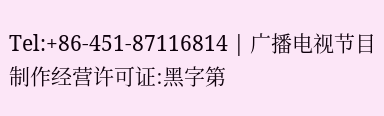Tel:+86-451-87116814 | 广播电视节目制作经营许可证:黑字第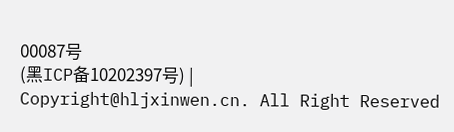00087号
(黑ICP备10202397号) | Copyright@hljxinwen.cn. All Right Reserved